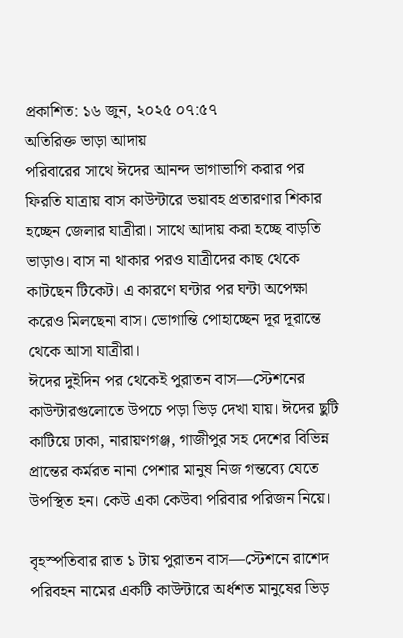প্রকাশিত: ১৬ জুন, ২০২৫ ০৭:৫৭
অতিরিক্ত ভাড়া আদায়
পরিবারের সাথে ঈদের আনন্দ ভাগাভাগি করার পর ফিরতি যাত্রায় বাস কাউন্টারে ভয়াবহ প্রতারণার শিকার হচ্ছেন জেলার যাত্রীরা। সাথে আদায় করা হচ্ছে বাড়তি ভাড়াও। বাস না থাকার পরও যাত্রীদের কাছ থেকে কাটছেন টিকেট। এ কারণে ঘন্টার পর ঘন্টা অপেক্ষা করেও মিলছেনা বাস। ভোগান্তি পোহাচ্ছেন দূর দূরান্তে থেকে আসা যাত্রীরা।
ঈদের দুইদিন পর থেকেই পুরাতন বাস—স্টেশনের কাউন্টারগুলোতে উপচে পড়া ভিড় দেখা যায়। ঈদের ছুটি কাটিয়ে ঢাকা, নারায়ণগঞ্জ, গাজীপুর সহ দেশের বিভিন্ন প্রান্তের কর্মরত নানা পেশার মানুষ নিজ গন্তব্যে যেতে উপস্থিত হন। কেউ একা কেউবা পরিবার পরিজন নিয়ে।

বৃহস্পতিবার রাত ১ টায় পুরাতন বাস—স্টেশনে রাশেদ পরিবহন নামের একটি কাউন্টারে অর্ধশত মানুষের ভিড়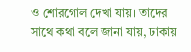ও শোরগোল দেখা যায়। তাদের সাথে কথা বলে জানা যায়, ঢাকায়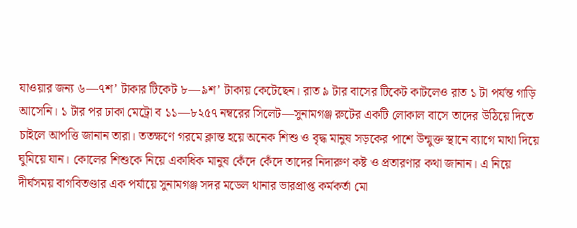যাওয়ার জন্য ৬—৭শ’ টাকার টিকেট ৮—৯শ’ টাকায় কেটেছেন। রাত ৯ টার বাসের টিকেট কাটলেও রাত ১ টা পর্যন্ত গাড়ি আসেনি। ১ টার পর ঢাকা মেট্রো ব ১১—৮২৫৭ নম্বরের সিলেট—সুনামগঞ্জ রুটের একটি লোকাল বাসে তাদের উঠিয়ে দিতে চাইলে আপত্তি জানান তারা। ততক্ষণে গরমে ক্লান্ত হয়ে অনেক শিশু ও বৃদ্ধ মানুষ সড়কের পাশে উন্মুক্ত স্থানে ব্যাগে মাথা দিয়ে ঘুমিয়ে যান। কোলের শিশুকে নিয়ে একাধিক মানুষ কেঁদে কেঁদে তাদের নিদারুণ কষ্ট ও প্রতারণার কথা জানান। এ নিয়ে দীর্ঘসময় বাগবিতণ্ডার এক পর্যায়ে সুনামগঞ্জ সদর মডেল থানার ভারপ্রাপ্ত কর্মকর্তা মো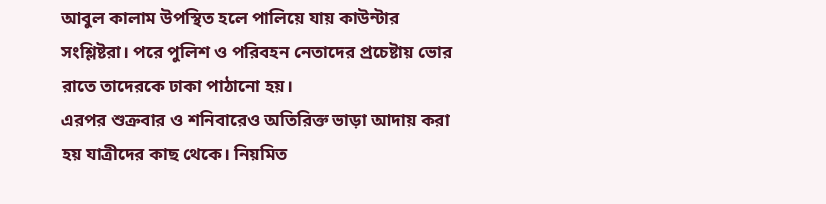আবুল কালাম উপস্থিত হলে পালিয়ে যায় কাউন্টার সংশ্লিষ্টরা। পরে পুলিশ ও পরিবহন নেতাদের প্রচেষ্টায় ভোর রাতে তাদেরকে ঢাকা পাঠানো হয়।
এরপর শুক্রবার ও শনিবারেও অতিরিক্ত ভাড়া আদায় করা হয় যাত্রীদের কাছ থেকে। নিয়মিত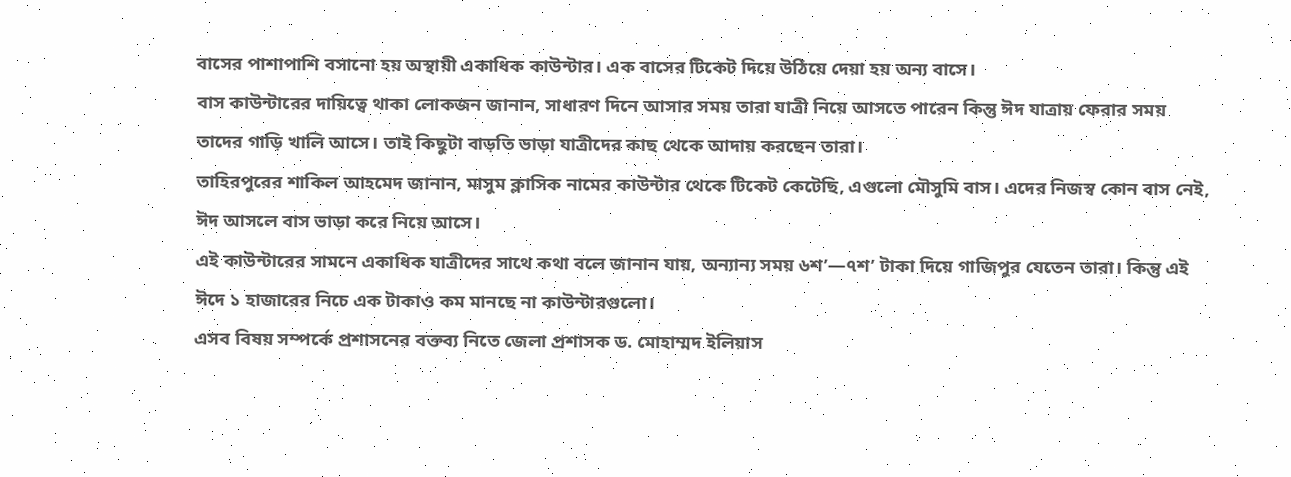বাসের পাশাপাশি বসানো হয় অস্থায়ী একাধিক কাউন্টার। এক বাসের টিকেট দিয়ে উঠিয়ে দেয়া হয় অন্য বাসে।
বাস কাউন্টারের দায়িত্বে থাকা লোকজন জানান, সাধারণ দিনে আসার সময় তারা যাত্রী নিয়ে আসতে পারেন কিন্তু ঈদ যাত্রায় ফেরার সময় তাদের গাড়ি খালি আসে। তাই কিছুটা বাড়তি ভাড়া যাত্রীদের কাছ থেকে আদায় করছেন তারা।
তাহিরপুরের শাকিল আহমেদ জানান, মাসুম ক্লাসিক নামের কাউন্টার থেকে টিকেট কেটেছি, এগুলো মৌসুমি বাস। এদের নিজস্ব কোন বাস নেই, ঈদ আসলে বাস ভাড়া করে নিয়ে আসে।
এই কাউন্টারের সামনে একাধিক যাত্রীদের সাথে কথা বলে জানান যায়, অন্যান্য সময় ৬শ’—৭শ’ টাকা দিয়ে গাজিপুর যেতেন তারা। কিন্তু এই ঈদে ১ হাজারের নিচে এক টাকাও কম মানছে না কাউন্টারগুলো।
এসব বিষয় সম্পর্কে প্রশাসনের বক্তব্য নিতে জেলা প্রশাসক ড. মোহাম্মদ ইলিয়াস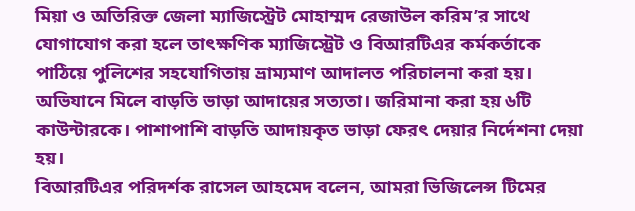মিয়া ও অতিরিক্ত জেলা ম্যাজিস্ট্রেট মোহাম্মদ রেজাউল করিম’র সাথে যোগাযোগ করা হলে তাৎক্ষণিক ম্যাজিস্ট্রেট ও বিআরটিএর কর্মকর্তাকে পাঠিয়ে পুলিশের সহযোগিতায় ভ্রাম্যমাণ আদালত পরিচালনা করা হয়। অভিযানে মিলে বাড়তি ভাড়া আদায়ের সত্যতা। জরিমানা করা হয় ৬টি কাউন্টারকে। পাশাপাশি বাড়তি আদায়কৃত ভাড়া ফেরৎ দেয়ার নির্দেশনা দেয়া হয়।
বিআরটিএর পরিদর্শক রাসেল আহমেদ বলেন, আমরা ভিজিলেন্স টিমের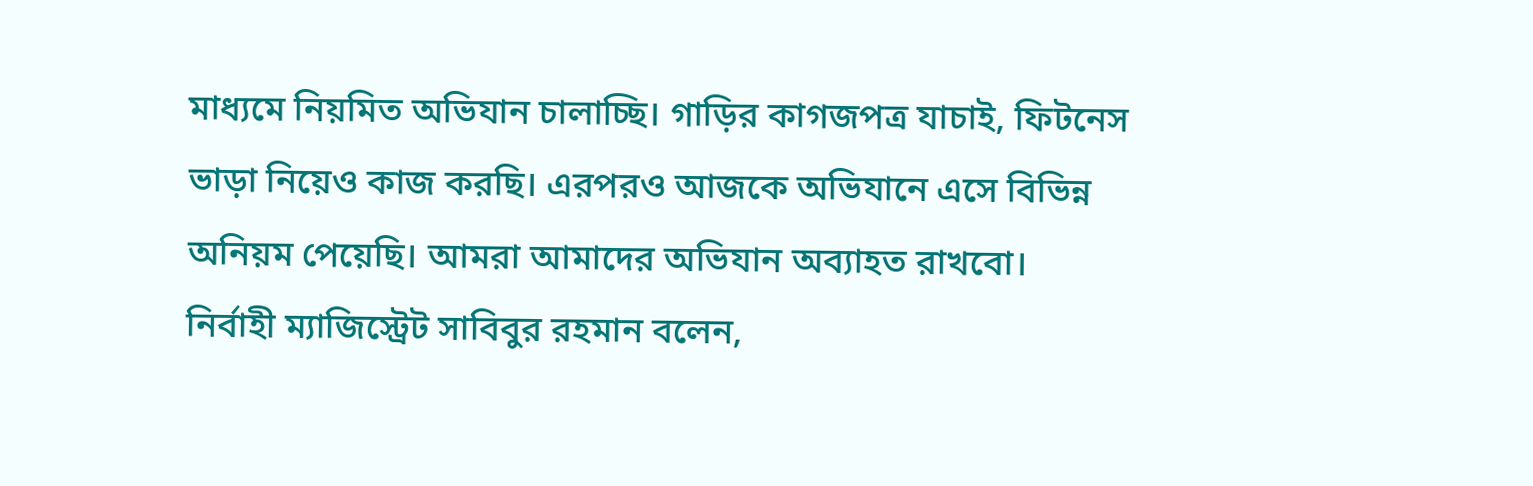মাধ্যমে নিয়মিত অভিযান চালাচ্ছি। গাড়ির কাগজপত্র যাচাই, ফিটনেস ভাড়া নিয়েও কাজ করছি। এরপরও আজকে অভিযানে এসে বিভিন্ন অনিয়ম পেয়েছি। আমরা আমাদের অভিযান অব্যাহত রাখবো।
নির্বাহী ম্যাজিস্ট্রেট সাবিবুর রহমান বলেন,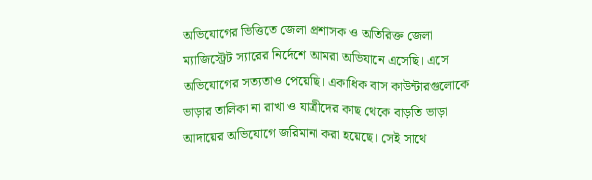অভিযোগের ভিত্তিতে জেলা প্রশাসক ও অতিরিক্ত জেলা ম্যাজিস্ট্রেট স্যারের নির্দেশে আমরা অভিযানে এসেছি। এসে অভিযোগের সত্যতাও পেয়েছি। একাধিক বাস কাউন্টারগুলোকে ভাড়ার তালিকা না রাখা ও যাত্রীদের কাছ থেকে বাড়তি ভাড়া আদায়ের অভিযোগে জরিমানা করা হয়েছে। সেই সাথে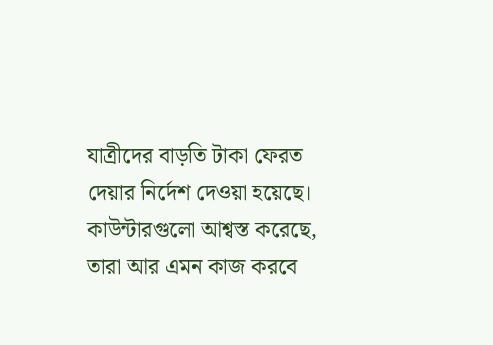যাত্রীদের বাড়তি টাকা ফেরত দেয়ার নির্দেশ দেওয়া হয়েছে। কাউন্টারগুলো আশ্বস্ত করেছে, তারা আর এমন কাজ করবে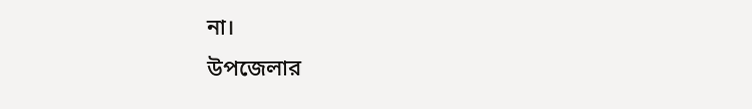না।
উপজেলার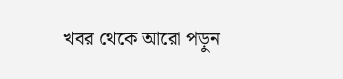খবর থেকে আরো পড়ুন